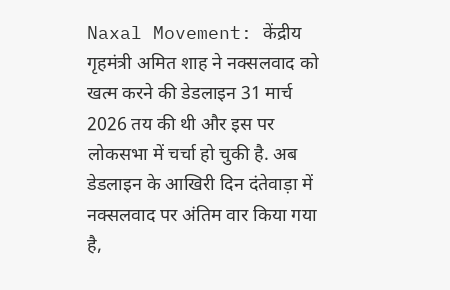Naxal Movement: केंद्रीय गृहमंत्री अमित शाह ने नक्सलवाद को खत्म करने की डेडलाइन 31 मार्च 2026 तय की थी और इस पर लोकसभा में चर्चा हो चुकी है. अब डेडलाइन के आखिरी दिन दंतेवाड़ा में नक्सलवाद पर अंतिम वार किया गया है,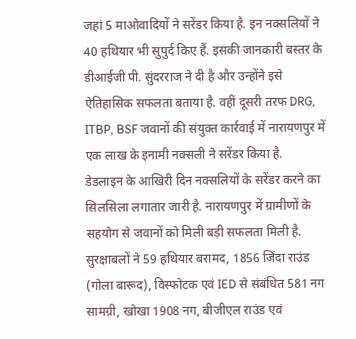जहां 5 माओवादियों ने सरेंडर किया है. इन नक्सलियों ने 40 हथियार भी सुपुर्द किए हैं. इसकी जानकारी बस्तर के डीआईजी पी. सुंदरराज ने दी है और उन्होंने इसे ऐतिहासिक सफलता बताया है. वहीं दूसरी तरफ DRG, ITBP, BSF जवानों की संयुक्त कार्रवाई में नारायणपुर में एक लाख के इनामी नक्सली ने सरेंडर किया है.
डेडलाइन के आखिरी दिन नक्सलियों के सरेंडर करने का सिलसिला लगातार जारी है. नारायणपुर में ग्रामीणों के सहयोग से जवानों को मिली बड़ी सफलता मिली है. सुरक्षाबलों ने 59 हथियार बरामद, 1856 जिंदा राउंड (गोला बारूद), विस्फोटक एवं IED से संबंधित 581 नग सामग्री, खोखा 1908 नग, बीजीएल राउंड एवं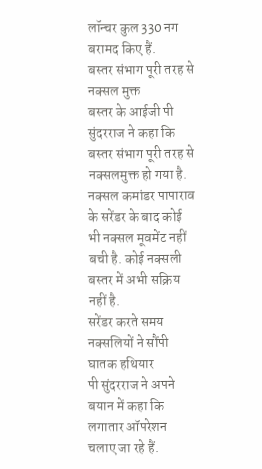लॉन्चर कुल 330 नग बरामद किए हैं.
बस्तर संभाग पूरी तरह से नक्सल मुक्त
बस्तर के आईजी पी सुंदरराज ने कहा कि बस्तर संभाग पूरी तरह से नक्सलमुक्त हो गया है. नक्सल कमांडर पापाराव के सरेंडर के बाद कोई भी नक्सल मूवमेंट नहीं बची है. कोई नक्सली बस्तर में अभी सक्रिय नहीं है.
सरेंडर करते समय नक्सलियों ने सौंपी घातक हथियार
पी सुंदरराज ने अपने बयान में कहा कि लगातार ऑपरेशन चलाए जा रहे हैं.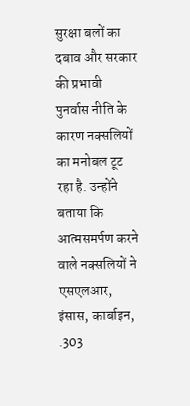सुरक्षा बलों का दबाव और सरकार की प्रभावी पुनर्वास नीति के कारण नक्सलियों का मनोबल टूट रहा है. उन्होंने बताया कि आत्मसमर्पण करने वाले नक्सलियों ने एसएलआर, इंसास, कार्बाइन, .303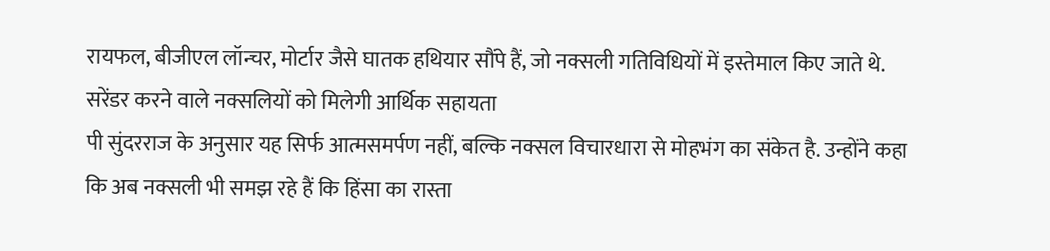रायफल, बीजीएल लॉन्चर, मोर्टार जैसे घातक हथियार सौंपे हैं, जो नक्सली गतिविधियों में इस्तेमाल किए जाते थे.
सरेंडर करने वाले नक्सलियों को मिलेगी आर्थिक सहायता
पी सुंदरराज के अनुसार यह सिर्फ आत्मसमर्पण नहीं, बल्कि नक्सल विचारधारा से मोहभंग का संकेत है. उन्होंने कहा कि अब नक्सली भी समझ रहे हैं कि हिंसा का रास्ता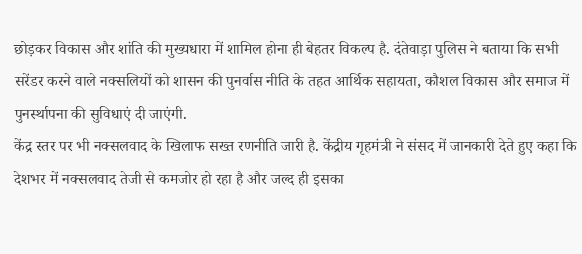छोड़कर विकास और शांति की मुख्यधारा में शामिल होना ही बेहतर विकल्प है. दंतेवाड़ा पुलिस ने बताया कि सभी सरेंडर करने वाले नक्सलियों को शासन की पुनर्वास नीति के तहत आर्थिक सहायता, कौशल विकास और समाज में पुनर्स्थापना की सुविधाएं दी जाएंगी.
केंद्र स्तर पर भी नक्सलवाद के खिलाफ सख्त रणनीति जारी है. केंद्रीय गृहमंत्री ने संसद में जानकारी देते हुए कहा कि देशभर में नक्सलवाद तेजी से कमजोर हो रहा है और जल्द ही इसका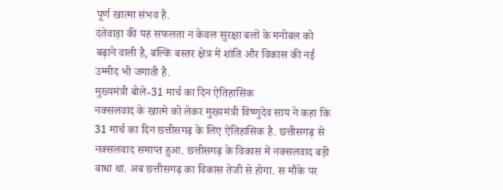पूर्ण खात्मा संभव है.
दंतेवाड़ा की यह सफलता न केवल सुरक्षा बलों के मनोबल को बढ़ाने वाली है, बल्कि बस्तर क्षेत्र में शांति और विकास की नई उम्मीद भी जगाती है.
मुख्यमंत्री बोले-31 मार्च का दिन ऐतिहासिक
नक्सलवाद के खात्मे को लेकर मुख्यमंत्री विष्णुदेव साय ने कहा कि 31 मार्च का दिन छत्तीसगढ़ के लिए ऐतिहासिक है. छत्तीसगढ़ से नक्सलवाद समाप्त हुआ. छत्तीसगढ़ के विकास में नक्सलवाद बड़ी बाधा था. अब छत्तीसगढ़ का विकास तेजी से होगा. स मौके पर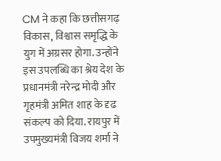CM ने कहा कि छत्तीसगढ़ विकास, विश्वास समृद्धि के युग में अग्रसर होगा. उन्होंने इस उपलब्धि का श्रेय देश के प्रधानमंत्री नरेन्द्र मोदी और गृहमंत्री अमित शाह के दृढ संकल्प को दिया. रायपुर में उपमुख्यमंत्री विजय शर्मा ने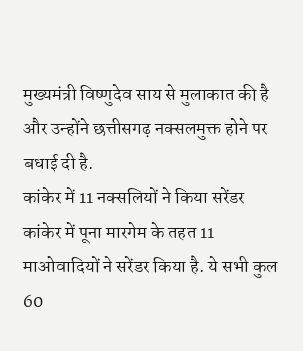मुख्यमंत्री विष्णुदेव साय से मुलाकात की है और उन्होंने छत्तीसगढ़ नक्सलमुक्त होने पर बधाई दी है.
कांकेर में 11 नक्सलियों ने किया सरेंडर
कांकेर में पूना मारगेम के तहत 11 माओवादियों ने सरेंडर किया है. ये सभी कुल 60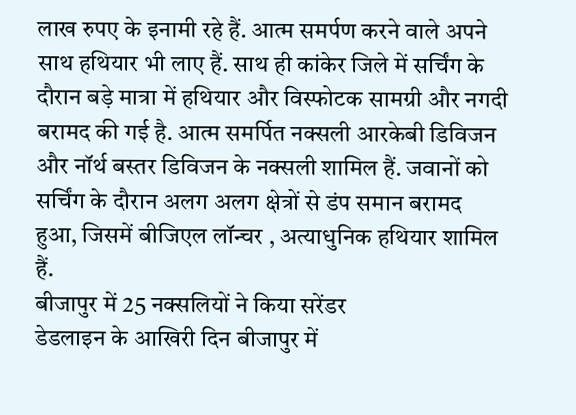लाख रुपए के इनामी रहे हैं. आत्म समर्पण करने वाले अपने साथ हथियार भी लाए हैं. साथ ही कांकेर जिले में सर्चिंग के दौरान बड़े मात्रा में हथियार और विस्फोटक सामग्री और नगदी बरामद की गई है. आत्म समर्पित नक्सली आरकेबी डिविजन और नॉर्थ बस्तर डिविजन के नक्सली शामिल हैं. जवानों को सर्चिंग के दौरान अलग अलग क्षेत्रों से डंप समान बरामद हुआ, जिसमें बीजिएल लॉन्चर , अत्याधुनिक हथियार शामिल हैं.
बीजापुर में 25 नक्सलियों ने किया सरेंडर
डेडलाइन के आखिरी दिन बीजापुर में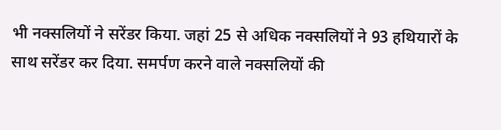भी नक्सलियों ने सरेंडर किया. जहां 25 से अधिक नक्सलियों ने 93 हथियारों के साथ सरेंडर कर दिया. समर्पण करने वाले नक्सलियों की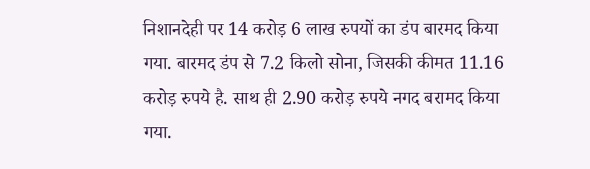निशानदेही पर 14 करोड़ 6 लाख रुपयों का डंप बारमद किया गया. बारमद डंप से 7.2 किलो सोना, जिसकी कीमत 11.16 करोड़ रुपये है. साथ ही 2.90 करोड़ रुपये नगद बरामद किया गया.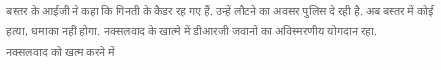बस्तर के आईजी ने कहा कि गिनती के कैडर रह गए हैं. उन्हें लौटने का अवसर पुलिस दे रही है. अब बस्तर में कोई हत्या, धमाका नहीं होगा. नक्सलवाद के खात्मे में डीआरजी जवानों का अविस्मरणीय योगदान रहा.
नक्सलवाद को खत्म करने में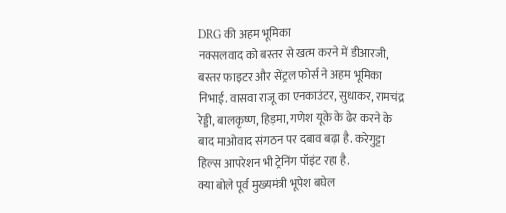DRG की अहम भूमिका
नक्सलवाद को बस्तर से खत्म करने में डीआरजी, बस्तर फाइटर और सेंट्रल फोर्स ने अहम भूमिका निभाई. वासवा राजू का एनकाउंटर, सुधाकर, रामचंद्र रेड्डी, बालकृष्ण, हिड़मा, गणेश यूके के ढेर करने के बाद माओवाद संगठन पर दबाव बढ़ा है. करेगुट्टा हिल्स आपरेशन भी ट्रेनिंग पॉइंट रहा है.
क्या बोले पूर्व मुख्यमंत्री भूपेश बघेल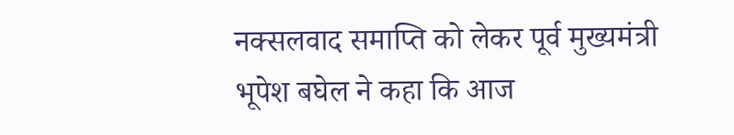नक्सलवाद समाप्ति को लेकर पूर्व मुख्यमंत्री भूपेश बघेल ने कहा कि आज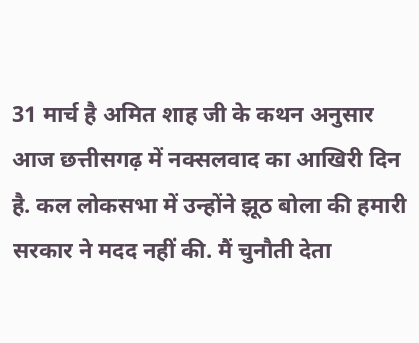31 मार्च है अमित शाह जी के कथन अनुसार आज छत्तीसगढ़ में नक्सलवाद का आखिरी दिन है. कल लोकसभा में उन्होंने झूठ बोला की हमारी सरकार ने मदद नहीं की. मैं चुनौती देता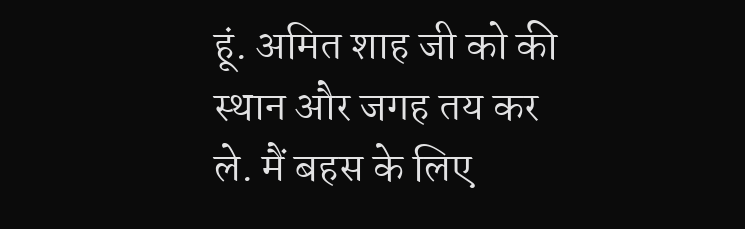हूं. अमित शाह जी को की स्थान और जगह तय कर ले. मैं बहस के लिए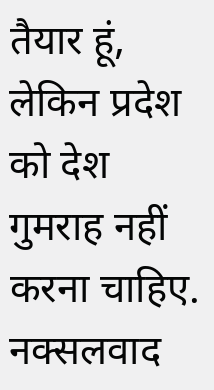तैयार हूं, लेकिन प्रदेश को देश गुमराह नहीं करना चाहिए. नक्सलवाद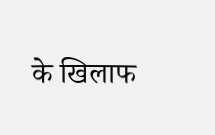के खिलाफ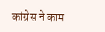कांग्रेस ने काम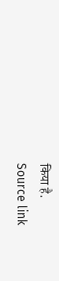किया है.
Source link